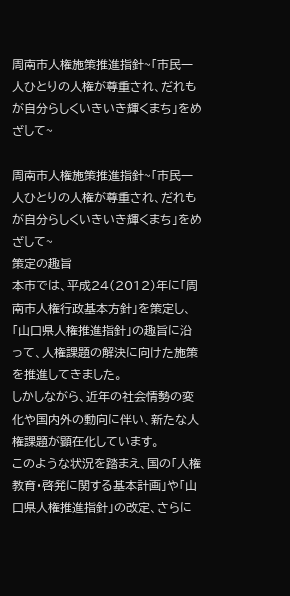周南市人権施策推進指針~「市民一人ひとりの人権が尊重され、だれもが自分らしくいきいき輝くまち」をめざして~

周南市人権施策推進指針~「市民一人ひとりの人権が尊重され、だれもが自分らしくいきいき輝くまち」をめざして~
策定の趣旨
本市では、平成24(2012)年に「周南市人権行政基本方針」を策定し、「山口県人権推進指針」の趣旨に沿って、人権課題の解決に向けた施策を推進してきました。
しかしながら、近年の社会情勢の変化や国内外の動向に伴い、新たな人権課題が顕在化しています。
このような状況を踏まえ、国の「人権教育・啓発に関する基本計画」や「山口県人権推進指針」の改定、さらに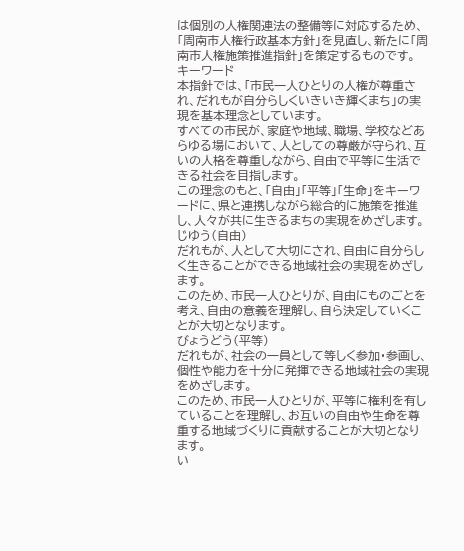は個別の人権関連法の整備等に対応するため、「周南市人権行政基本方針」を見直し、新たに「周南市人権施策推進指針」を策定するものです。
キーワード
本指針では、「市民一人ひとりの人権が尊重され、だれもが自分らしくいきいき輝くまち」の実現を基本理念としています。
すべての市民が、家庭や地域、職場、学校などあらゆる場において、人としての尊厳が守られ、互いの人格を尊重しながら、自由で平等に生活できる社会を目指します。
この理念のもと、「自由」「平等」「生命」をキーワードに、県と連携しながら総合的に施策を推進し、人々が共に生きるまちの実現をめざします。
じゆう(自由)
だれもが、人として大切にされ、自由に自分らしく生きることができる地域社会の実現をめざします。
このため、市民一人ひとりが、自由にものごとを考え、自由の意義を理解し、自ら決定していくことが大切となります。
びょうどう(平等)
だれもが、社会の一員として等しく参加・参画し、個性や能力を十分に発揮できる地域社会の実現をめざします。
このため、市民一人ひとりが、平等に権利を有していることを理解し、お互いの自由や生命を尊重する地域づくりに貢献することが大切となります。
い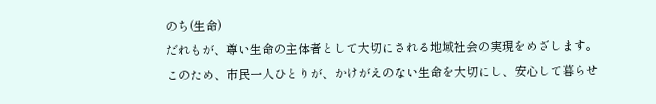のち(生命)
だれもが、尊い生命の主体者として大切にされる地域社会の実現をめざします。
このため、市民一人ひとりが、かけがえのない生命を大切にし、安心して暮らせ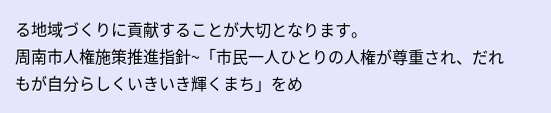る地域づくりに貢献することが大切となります。
周南市人権施策推進指針~「市民一人ひとりの人権が尊重され、だれもが自分らしくいきいき輝くまち」をめ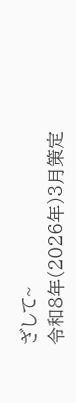ざして~
令和8年(2026年)3月策定